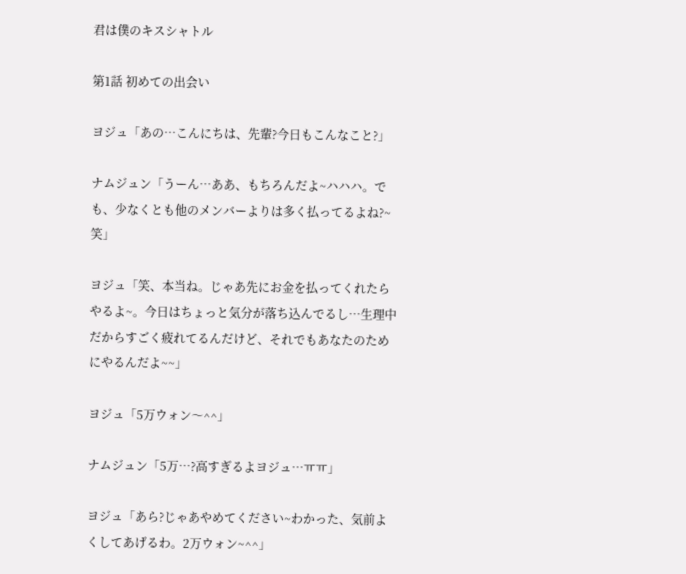君は僕のキスシャトル

第1話 初めての出会い

ヨジュ「あの…こんにちは、先輩?今日もこんなこと?」

ナムジュン「うーん…ああ、もちろんだよ~ハハハ。でも、少なくとも他のメンバーよりは多く払ってるよね?~笑」

ヨジュ「笑、本当ね。じゃあ先にお金を払ってくれたらやるよ~。今日はちょっと気分が落ち込んでるし…生理中だからすごく疲れてるんだけど、それでもあなたのためにやるんだよ~~」

ヨジュ「5万ウォン〜^^」

ナムジュン「5万…?高すぎるよヨジュ…ㅠㅠ」

ヨジュ「あら?じゃあやめてください~わかった、気前よくしてあげるわ。2万ウォン~^^」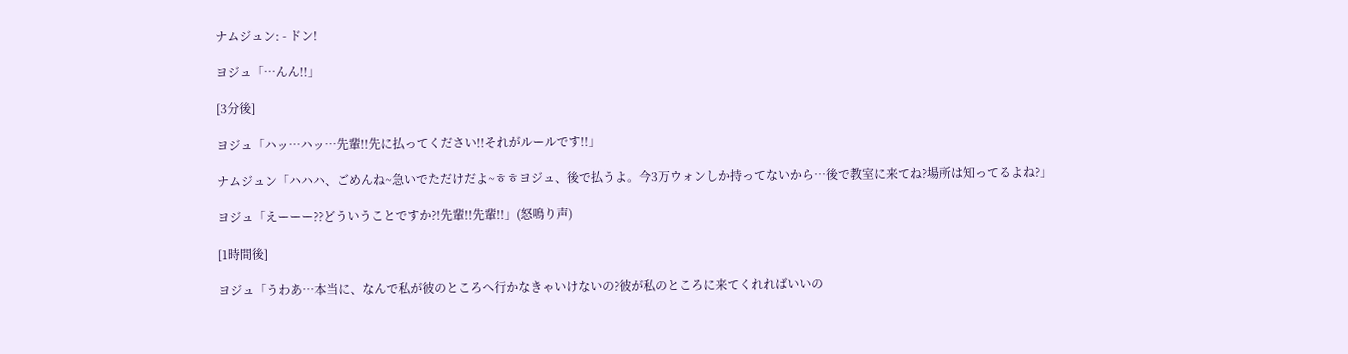ナムジュン: - ドン!

ヨジュ「…んん!!」

[3分後]

ヨジュ「ハッ…ハッ…先輩!!先に払ってください!!それがルールです!!」

ナムジュン「ハハハ、ごめんね~急いでただけだよ~ㅎㅎヨジュ、後で払うよ。今3万ウォンしか持ってないから…後で教室に来てね?場所は知ってるよね?」

ヨジュ「えーーー??どういうことですか?!先輩!!先輩!!」(怒鳴り声)

[1時間後]

ヨジュ「うわあ…本当に、なんで私が彼のところへ行かなきゃいけないの?彼が私のところに来てくれればいいの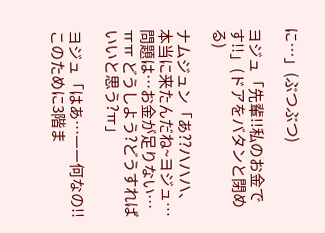に…」(ぶつぶつ)

ヨジュ「先輩!!私のお金です!!」(ドアをバタンと閉める)

ナムジュン「あ??ハハハ、本当に来たんだね~ヨジュ…問題は…お金が足りない…ㅠㅠ どうしよう?どうすればいいと思う?ㅠ」

ヨジュ「はあ…ㅡㅡ何なの!!このために3階ま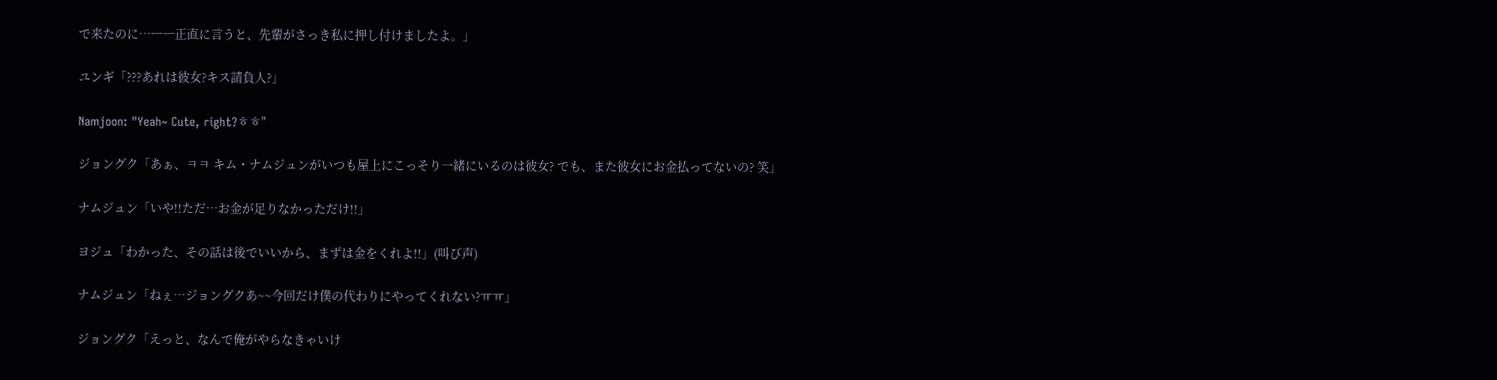で来たのに…ㅡㅡ正直に言うと、先輩がさっき私に押し付けましたよ。」

ユンギ「???あれは彼女?キス請負人?」

Namjoon: "Yeah~ Cute, right?ㅎㅎ"

ジョングク「あぁ、ㅋㅋ キム・ナムジュンがいつも屋上にこっそり一緒にいるのは彼女? でも、また彼女にお金払ってないの? 笑」

ナムジュン「いや!!ただ…お金が足りなかっただけ!!」

ヨジュ「わかった、その話は後でいいから、まずは金をくれよ!!」(叫び声)

ナムジュン「ねぇ…ジョングクあ~~今回だけ僕の代わりにやってくれない?ㅠㅠ」

ジョングク「えっと、なんで俺がやらなきゃいけ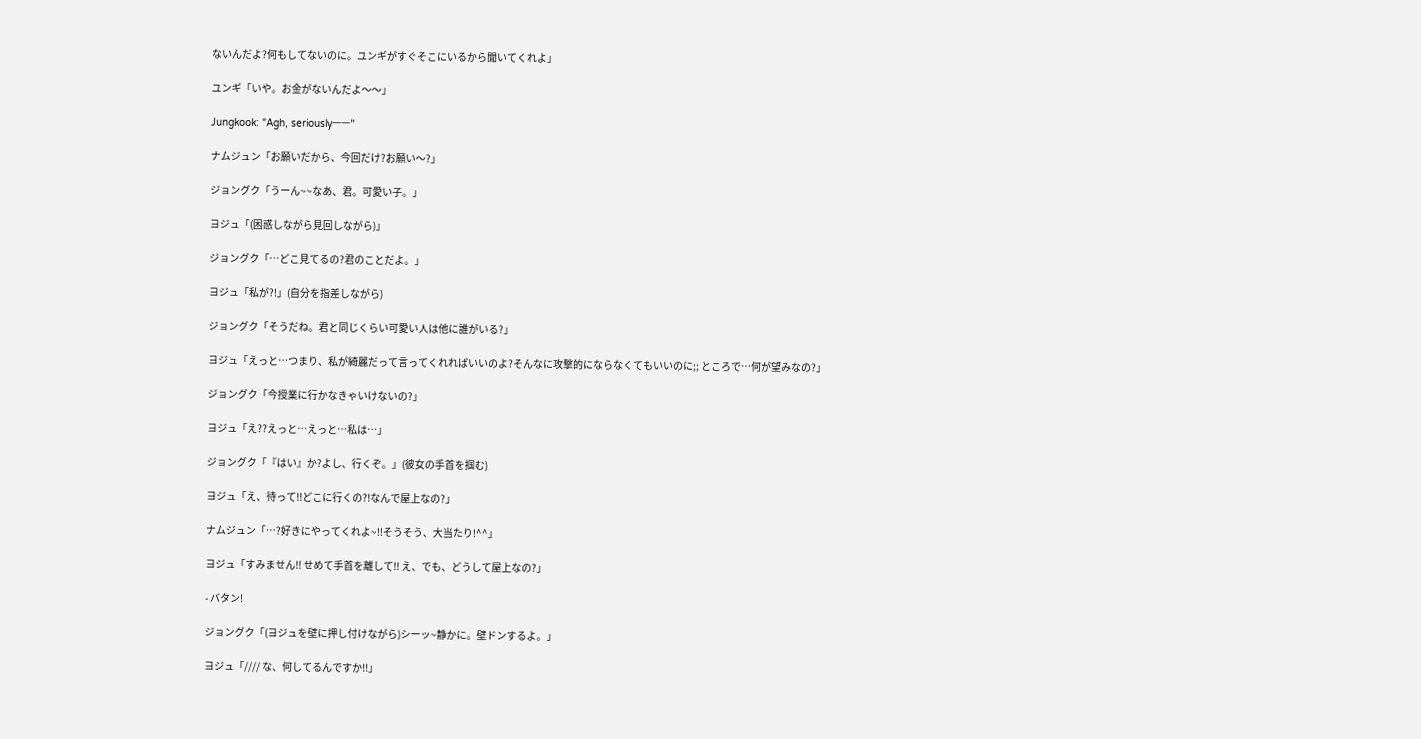ないんだよ?何もしてないのに。ユンギがすぐそこにいるから聞いてくれよ」

ユンギ「いや。お金がないんだよ〜〜」

Jungkook: "Agh, seriouslyㅡㅡ"

ナムジュン「お願いだから、今回だけ?お願い〜?」

ジョングク「うーん~~なあ、君。可愛い子。」

ヨジュ「(困惑しながら見回しながら)」

ジョングク「…どこ見てるの?君のことだよ。」

ヨジュ「私が?!」(自分を指差しながら)

ジョングク「そうだね。君と同じくらい可愛い人は他に誰がいる?」

ヨジュ「えっと…つまり、私が綺麗だって言ってくれればいいのよ?そんなに攻撃的にならなくてもいいのに;; ところで…何が望みなの?」

ジョングク「今授業に行かなきゃいけないの?」

ヨジュ「え??えっと…えっと…私は…」

ジョングク「『はい』か?よし、行くぞ。」(彼女の手首を掴む)

ヨジュ「え、待って!!どこに行くの?!なんで屋上なの?」

ナムジュン「…?好きにやってくれよ~!!そうそう、大当たり!^^」

ヨジュ「すみません!! せめて手首を離して!! え、でも、どうして屋上なの?」

- バタン!

ジョングク「(ヨジュを壁に押し付けながら)シーッ~静かに。壁ドンするよ。」

ヨジュ「//// な、何してるんですか!!」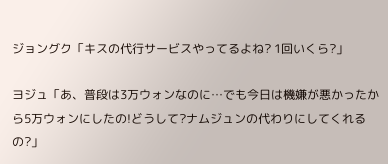ジョングク「キスの代行サービスやってるよね? 1回いくら?」

ヨジュ「あ、普段は3万ウォンなのに…でも今日は機嫌が悪かったから5万ウォンにしたの!どうして?ナムジュンの代わりにしてくれるの?」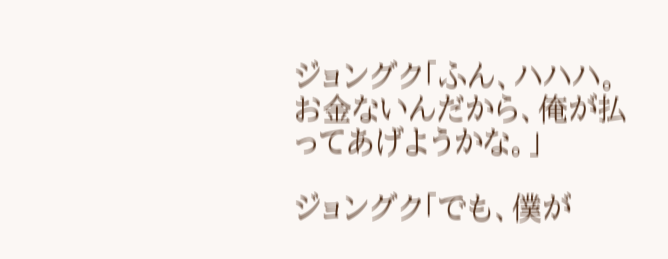ジョングク「ふん、ハハハ。お金ないんだから、俺が払ってあげようかな。」

ジョングク「でも、僕が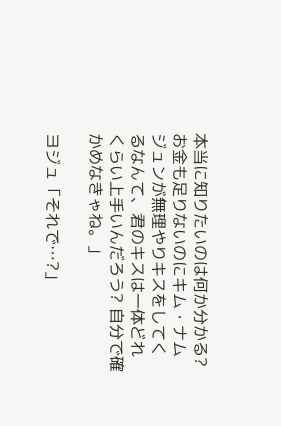本当に知りたいのは何か分かる? お金も足りないのにキム・ナムジュンが無理やりキスをしてくるなんて、君のキスは一体どれくらい上手いんだろう? 自分で確かめなきゃね。」

ヨジュ「それで…?」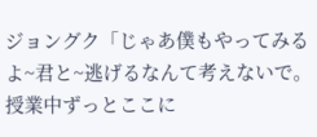ジョングク「じゃあ僕もやってみるよ~君と~逃げるなんて考えないで。授業中ずっとここに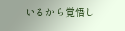いるから覚悟し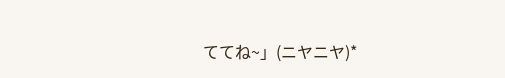ててね~」(ニヤニヤ)*